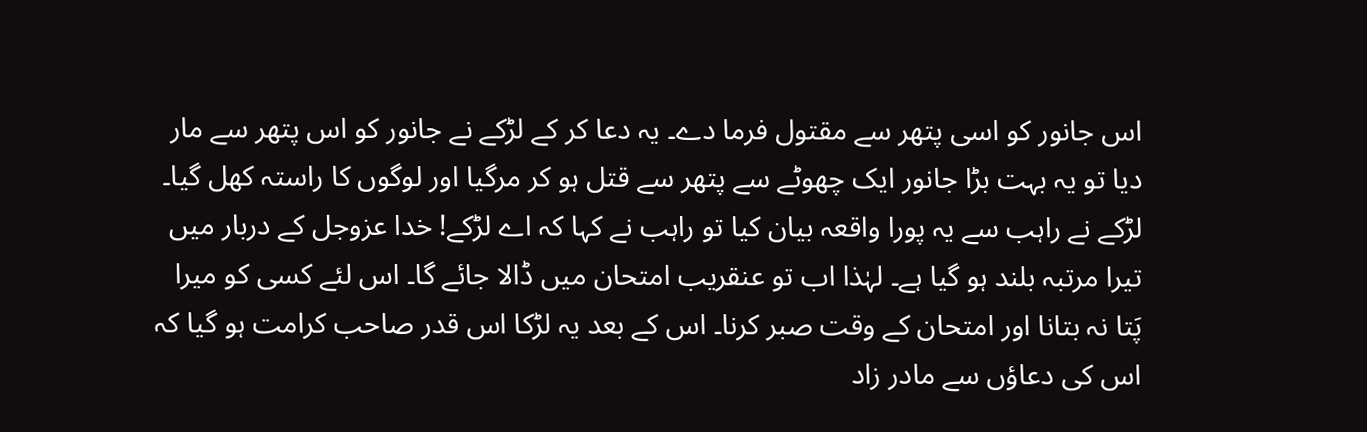اس جانور کو اسی پتھر سے مقتول فرما دے۔ یہ دعا کر کے لڑکے نے جانور کو اس پتھر سے مار دیا تو یہ بہت بڑا جانور ایک چھوٹے سے پتھر سے قتل ہو کر مرگیا اور لوگوں کا راستہ کھل گیا۔
لڑکے نے راہب سے یہ پورا واقعہ بیان کیا تو راہب نے کہا کہ اے لڑکے! خدا عزوجل کے دربار میں تیرا مرتبہ بلند ہو گیا ہے۔ لہٰذا اب تو عنقریب امتحان میں ڈالا جائے گا۔ اس لئے کسی کو میرا پَتا نہ بتانا اور امتحان کے وقت صبر کرنا۔ اس کے بعد یہ لڑکا اس قدر صاحب کرامت ہو گیا کہ اس کی دعاؤں سے مادر زاد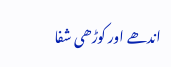اندھے اور کوڑھی شفا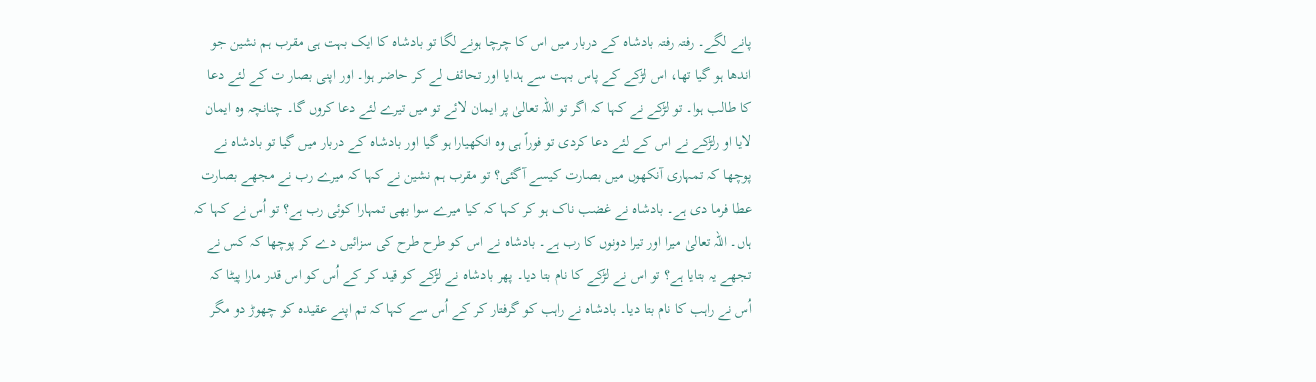پانے لگے۔ رفتہ رفتہ بادشاہ کے دربار میں اس کا چرچا ہونے لگا تو بادشاہ کا ایک بہت ہی مقرب ہم نشین جو اندھا ہو گیا تھا، اس لڑکے کے پاس بہت سے ہدایا اور تحائف لے کر حاضر ہوا۔ اور اپنی بصار ت کے لئے دعا کا طالب ہوا۔ تو لڑکے نے کہا کہ اگر تو اللہ تعالیٰ پر ایمان لائے تو میں تیرے لئے دعا کروں گا۔ چنانچہ وہ ایمان لایا او رلڑکے نے اس کے لئے دعا کردی تو فوراً ہی وہ انکھیارا ہو گیا اور بادشاہ کے دربار میں گیا تو بادشاہ نے پوچھا کہ تمہاری آنکھوں میں بصارت کیسے آگئی؟ تو مقرب ہم نشین نے کہا کہ میرے رب نے مجھے بصارت عطا فرما دی ہے۔ بادشاہ نے غضب ناک ہو کر کہا کہ کیا میرے سوا بھی تمہارا کوئی رب ہے؟ تو اُس نے کہا کہ ہاں۔ اللہ تعالیٰ میرا اور تیرا دونوں کا رب ہے۔ بادشاہ نے اس کو طرح طرح کی سزائیں دے کر پوچھا کہ کس نے تجھے یہ بتایا ہے؟ تو اس نے لڑکے کا نام بتا دیا۔ پھر بادشاہ نے لڑکے کو قید کر کے اُس کو اس قدر مارا پیٹا کہ اُس نے راہب کا نام بتا دیا۔ بادشاہ نے راہب کو گرفتار کر کے اُس سے کہا کہ تم اپنے عقیدہ کو چھوڑ دو مگر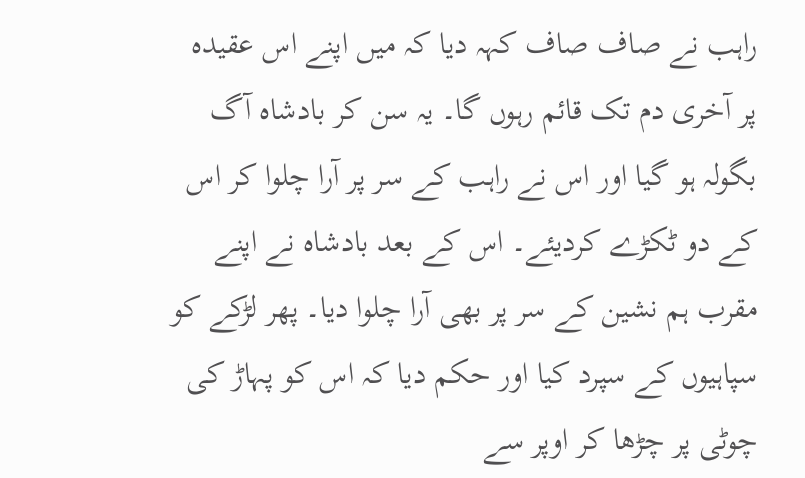راہب نے صاف صاف کہہ دیا کہ میں اپنے اس عقیدہ پر آخری دم تک قائم رہوں گا۔ یہ سن کر بادشاہ آگ بگولہ ہو گیا اور اس نے راہب کے سر پر آرا چلوا کر اس کے دو ٹکڑے کردیئے۔ اس کے بعد بادشاہ نے اپنے مقرب ہم نشین کے سر پر بھی آرا چلوا دیا۔ پھر لڑکے کو سپاہیوں کے سپرد کیا اور حکم دیا کہ اس کو پہاڑ کی چوٹی پر چڑھا کر اوپر سے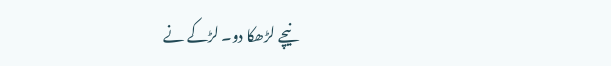نیچے لڑھکا دو۔ لڑکے نے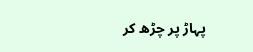پہاڑ پر چڑھ کر